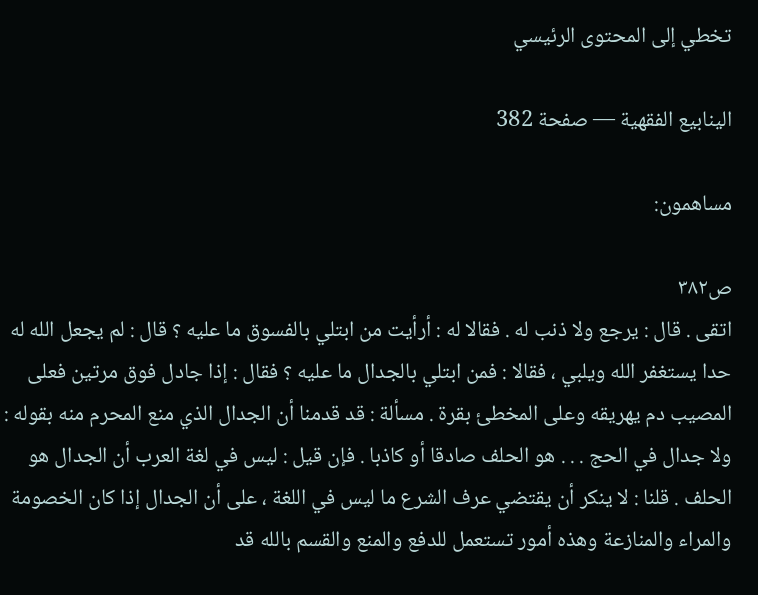تخطي إلى المحتوى الرئيسي

الينابيع الفقهية — صفحة 382

مساهمون:

ص٣٨٢
اتقى . قال : يرجع ولا ذنب له . فقالا له : أرأيت من ابتلي بالفسوق ما عليه ؟ قال : لم يجعل الله له حدا يستغفر الله ويلبي ، فقالا : فمن ابتلي بالجدال ما عليه ؟ فقال : إذا جادل فوق مرتين فعلى المصيب دم يهريقه وعلى المخطئ بقرة . مسألة : قد قدمنا أن الجدال الذي منع المحرم منه بقوله : ولا جدال في الحج . . . هو الحلف صادقا أو كاذبا . فإن قيل : ليس في لغة العرب أن الجدال هو الحلف . قلنا : لا ينكر أن يقتضي عرف الشرع ما ليس في اللغة ، على أن الجدال إذا كان الخصومة والمراء والمنازعة وهذه أمور تستعمل للدفع والمنع والقسم بالله قد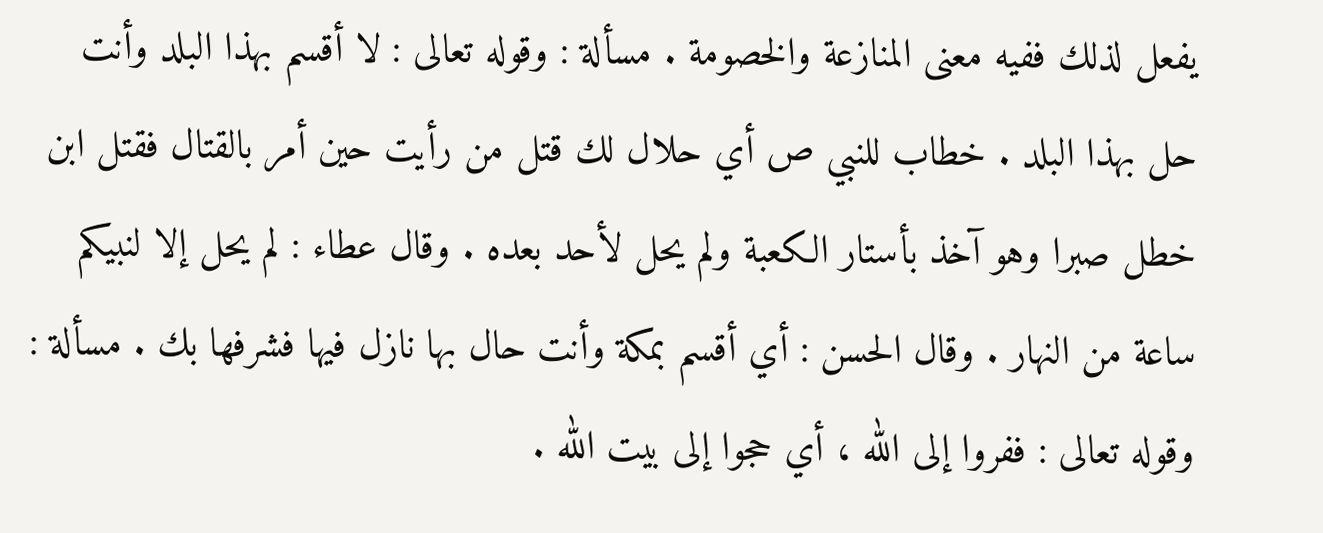يفعل لذلك ففيه معنى المنازعة والخصومة . مسألة : وقوله تعالى : لا أقسم بهذا البلد وأنت حل بهذا البلد . خطاب للنبي ص أي حلال لك قتل من رأيت حين أمر بالقتال فقتل ابن خطل صبرا وهو آخذ بأستار الكعبة ولم يحل لأحد بعده . وقال عطاء : لم يحل إلا لنبيكم ساعة من النهار . وقال الحسن : أي أقسم بمكة وأنت حال بها نازل فيها فشرفها بك . مسألة : وقوله تعالى : ففروا إلى الله ، أي حجوا إلى بيت الله .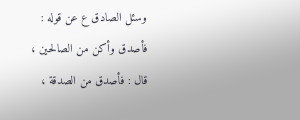وسئل الصادق ع عن قوله : فأصدق وأكن من الصالحين ، قال : فأصدق من الصدقة ،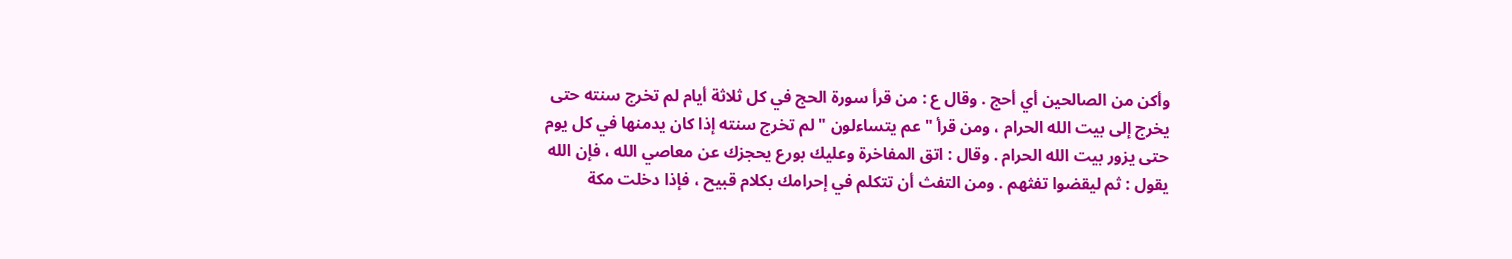وأكن من الصالحين أي أحج . وقال ع : من قرأ سورة الحج في كل ثلاثة أيام لم تخرج سنته حتى يخرج إلى بيت الله الحرام ، ومن قرأ " عم يتساءلون " لم تخرج سنته إذا كان يدمنها في كل يوم حتى يزور بيت الله الحرام . وقال : اتق المفاخرة وعليك بورع يحجزك عن معاصي الله ، فإن الله يقول : ثم ليقضوا تفثهم . ومن التفث أن تتكلم في إحرامك بكلام قبيح ، فإذا دخلت مكة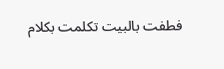فطفت بالبيت تكلمت بكلام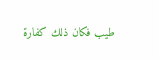طيب فكان ذلك كفارة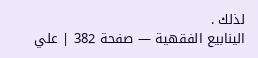لذلك .
الينابيع الفقهية — صفحة 382 | علي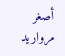أصغر مرواريد